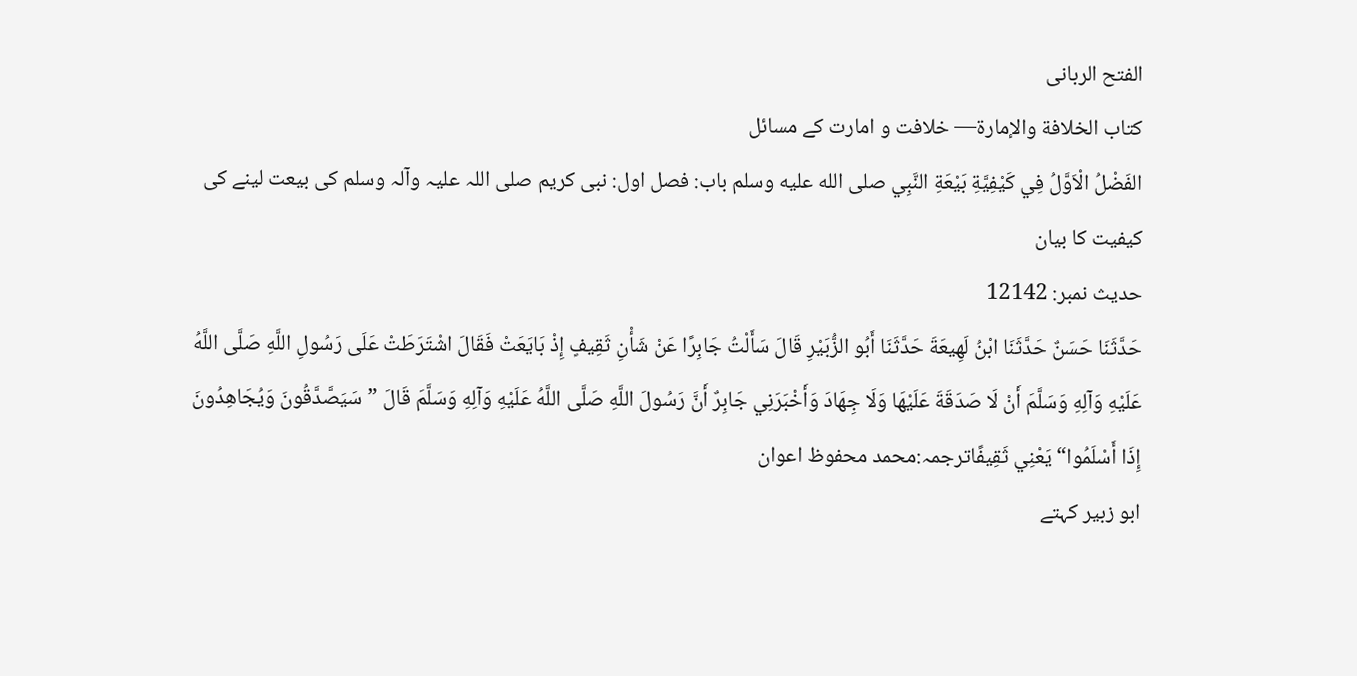الفتح الربانی
كتاب الخلافة والإمارة— خلافت و امارت کے مسائل
الفَضْلُ الْاَوَّلُ فِي كَيْفِيَّةِ بَيْعَةِ النَّبِي صلى الله عليه وسلم باب: فصل اول: نبی کریم صلی اللہ علیہ وآلہ وسلم کی بیعت لینے کی کیفیت کا بیان
حدیث نمبر: 12142
حَدَّثَنَا حَسَنٌ حَدَّثَنَا ابْنُ لَهِيعَةَ حَدَّثَنَا أَبُو الزُّبَيْرِ قَالَ سَأَلْتُ جَابِرًا عَنْ شَأْنِ ثَقِيفٍ إِذْ بَايَعَتْ فَقَالَ اشْتَرَطَتْ عَلَى رَسُولِ اللَّهِ صَلَّى اللَّهُ عَلَيْهِ وَآلِهِ وَسَلَّمَ أَنْ لَا صَدَقَةَ عَلَيْهَا وَلَا جِهَادَ وَأَخْبَرَنِي جَابِرٌ أَنَّ رَسُولَ اللَّهِ صَلَّى اللَّهُ عَلَيْهِ وَآلِهِ وَسَلَّمَ قَالَ ”سَيَصَّدَّقُونَ وَيُجَاهِدُونَ إِذَا أَسْلَمُوا“ يَعْنِي ثَقِيفًاترجمہ:محمد محفوظ اعوان
ابو زبیر کہتے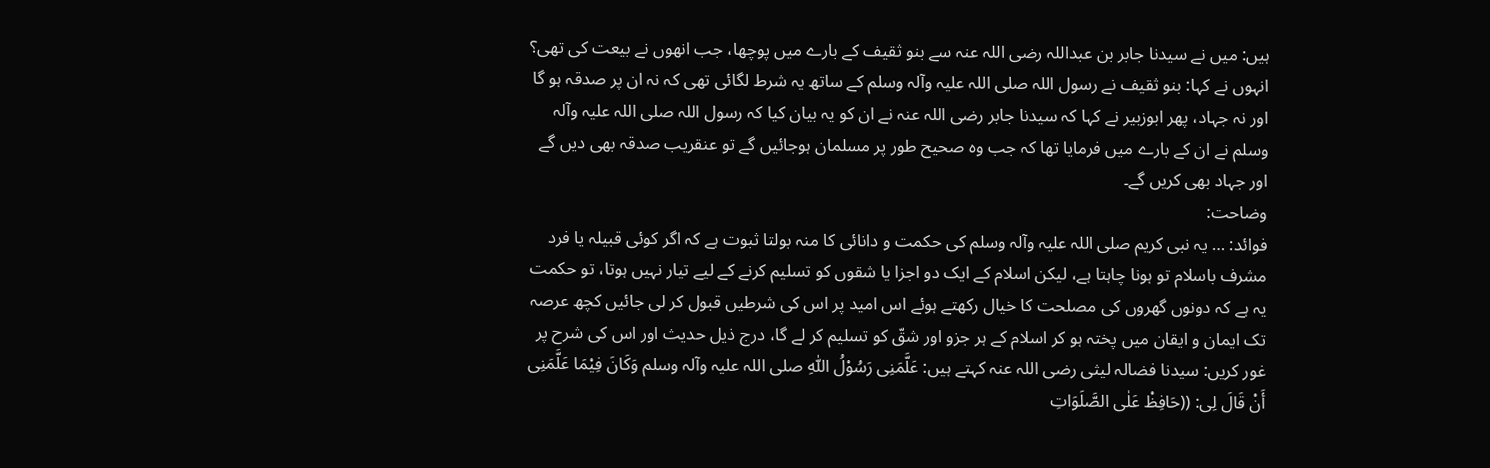ہیں: میں نے سیدنا جابر بن عبداللہ رضی اللہ عنہ سے بنو ثقیف کے بارے میں پوچھا، جب انھوں نے بیعت کی تھی؟ انہوں نے کہا: بنو ثقیف نے رسول اللہ صلی اللہ علیہ وآلہ وسلم کے ساتھ یہ شرط لگائی تھی کہ نہ ان پر صدقہ ہو گا اور نہ جہاد، پھر ابوزبیر نے کہا کہ سیدنا جابر رضی اللہ عنہ نے ان کو یہ بیان کیا کہ رسول اللہ صلی اللہ علیہ وآلہ وسلم نے ان کے بارے میں فرمایا تھا کہ جب وہ صحیح طور پر مسلمان ہوجائیں گے تو عنقریب صدقہ بھی دیں گے اور جہاد بھی کریں گے۔
وضاحت:
فوائد: … یہ نبی کریم صلی اللہ علیہ وآلہ وسلم کی حکمت و دانائی کا منہ بولتا ثبوت ہے کہ اگر کوئی قبیلہ یا فرد مشرف باسلام تو ہونا چاہتا ہے، لیکن اسلام کے ایک دو اجزا یا شقوں کو تسلیم کرنے کے لیے تیار نہیں ہوتا، تو حکمت یہ ہے کہ دونوں گھروں کی مصلحت کا خیال رکھتے ہوئے اس امید پر اس کی شرطیں قبول کر لی جائیں کچھ عرصہ تک ایمان و ایقان میں پختہ ہو کر اسلام کے ہر جزو اور شقّ کو تسلیم کر لے گا، درج ذیل حدیث اور اس کی شرح پر غور کریں: سیدنا فضالہ لیثی رضی اللہ عنہ کہتے ہیں: عَلَّمَنِی رَسُوْلُ اللّٰہِ صلی اللہ علیہ وآلہ وسلم وَکَانَ فِیْمَا عَلَّمَنِی أَنْ قَالَ لِی: ((حَافِظْ عَلٰی الصَّلَوَاتِ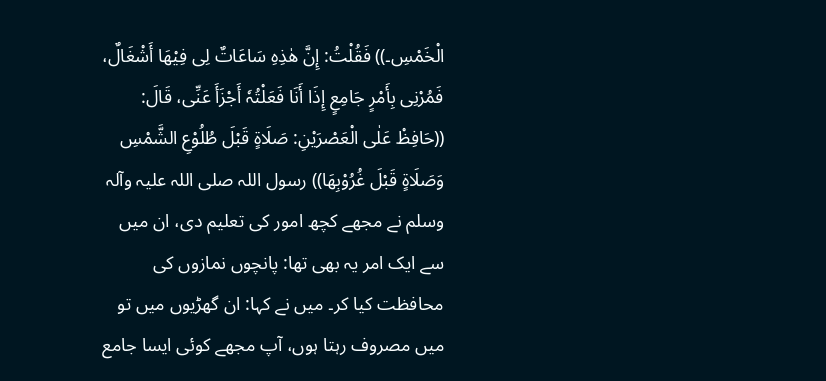الْخَمْسِ۔)) فَقُلْتُ: إِنَّ ھٰذِہِ سَاعَاتٌ لِی فِیْھَا أَشْغَالٌ، فَمُرْنِی بِأَمْرٍ جَامِعٍ إِذَا أَنَا فَعَلْتُہٗ أَجْزَأَ عَنِّی، قَالَ: ((حَافِظْ عَلٰی الْعَصْرَیْنِ: صَلَاۃٍ قَبْلَ طُلُوْعِ الشَّمْسِ وَصَلَاۃٍ قَبْلَ غُرُوْبِھَا)) رسول اللہ صلی اللہ علیہ وآلہ وسلم نے مجھے کچھ امور کی تعلیم دی، ان میں سے ایک امر یہ بھی تھا: پانچوں نمازوں کی محافظت کیا کر۔ میں نے کہا: ان گھڑیوں میں تو میں مصروف رہتا ہوں، آپ مجھے کوئی ایسا جامع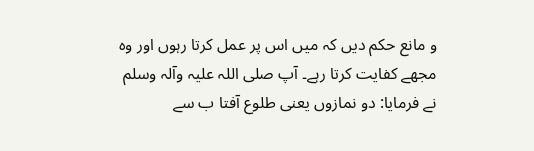و مانع حکم دیں کہ میں اس پر عمل کرتا رہوں اور وہ مجھے کفایت کرتا رہے۔ آپ صلی اللہ علیہ وآلہ وسلم نے فرمایا: دو نمازوں یعنی طلوع آفتا ب سے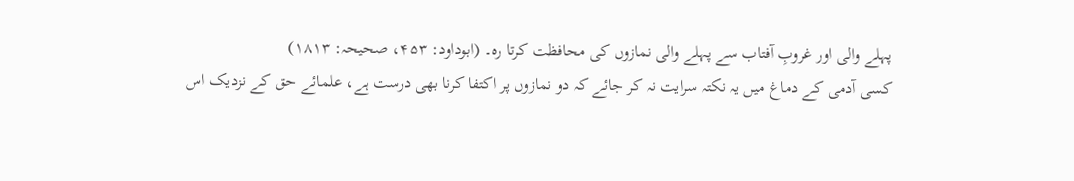پہلے والی اور غروبِ آفتاب سے پہلے والی نمازوں کی محافظت کرتا رہ۔ (ابوداود: ۴۵۳، صحیحہ: ۱۸۱۳)
کسی آدمی کے دماغ میں یہ نکتہ سرایت نہ کر جائے کہ دو نمازوں پر اکتفا کرنا بھی درست ہے، علمائے حق کے نزدیک اس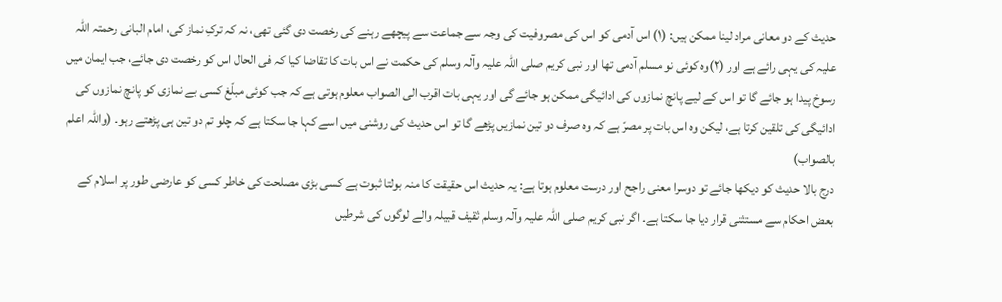حدیث کے دو معانی مراد لینا ممکن ہیں: (۱) اس آدمی کو اس کی مصروفیت کی وجہ سے جماعت سے پیچھے رہنے کی رخصت دی گئی تھی، نہ کہ ترکِ نماز کی، امام البانی رحمتہ اللہ علیہ کی یہی رائے ہے اور (۲)وہ کوئی نو مسلم آدمی تھا اور نبی کریم صلی اللہ علیہ وآلہ وسلم کی حکمت نے اس بات کا تقاضا کیا کہ فی الحال اس کو رخصت دی جائے، جب ایمان میں رسوخ پیدا ہو جائے گا تو اس کے لیے پانچ نمازوں کی ادائیگی ممکن ہو جائے گی اور یہی بات اقرب الی الصواب معلوم ہوتی ہے کہ جب کوئی مبلّغ کسی بے نمازی کو پانچ نمازوں کی ادائیگی کی تلقین کرتا ہے، لیکن وہ اس بات پر مصرّ ہے کہ وہ صرف دو تین نمازیں پڑھے گا تو اس حدیث کی روشنی میں اسے کہا جا سکتا ہے کہ چلو تم دو تین ہی پڑھتے رہو۔ (واللہ اعلم بالصواب)
درج بالا حدیث کو دیکھا جائے تو دوسرا معنی راجح اور درست معلوم ہوتا ہے: یہ حدیث اس حقیقت کا منہ بولتا ثبوت ہے کسی بڑی مصلحت کی خاطر کسی کو عارضی طور پر اسلام کے بعض احکام سے مستثنی قرار دیا جا سکتا ہے۔ اگر نبی کریم صلی اللہ علیہ وآلہ وسلم ثقیف قبیلہ والے لوگوں کی شرطیں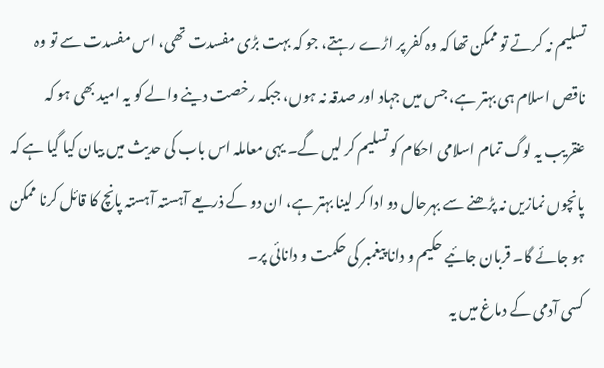تسلیم نہ کرتے تو ممکن تھا کہ وہ کفر پر اڑے رہتے، جو کہ بہت بڑی مفسدت تھی، اس مفسدت سے تو وہ ناقص اسلام ہی بہتر ہے، جس میں جہاد اور صدقہ نہ ہوں، جبکہ رخصت دینے والے کو یہ امید بھی ہو کہ عنقریب یہ لوگ تمام اسلامی احکام کو تسلیم کر لیں گے۔ یہی معاملہ اس باب کی حدیث میں بیان کیا گیا ہے کہ پانچوں نمازیں نہ پڑھنے سے بہرحال دو ادا کر لینا بہتر ہے، ان دو کے ذریعے آہستہ آہستہ پانچ کا قائل کرنا ممکن ہو جائے گا۔ قربان جائیے حکیم و دانا پیغمبر کی حکمت و دانائی پر۔
کسی آدمی کے دماغ میں یہ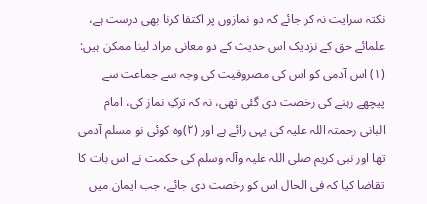نکتہ سرایت نہ کر جائے کہ دو نمازوں پر اکتفا کرنا بھی درست ہے، علمائے حق کے نزدیک اس حدیث کے دو معانی مراد لینا ممکن ہیں: (۱) اس آدمی کو اس کی مصروفیت کی وجہ سے جماعت سے پیچھے رہنے کی رخصت دی گئی تھی، نہ کہ ترکِ نماز کی، امام البانی رحمتہ اللہ علیہ کی یہی رائے ہے اور (۲)وہ کوئی نو مسلم آدمی تھا اور نبی کریم صلی اللہ علیہ وآلہ وسلم کی حکمت نے اس بات کا تقاضا کیا کہ فی الحال اس کو رخصت دی جائے، جب ایمان میں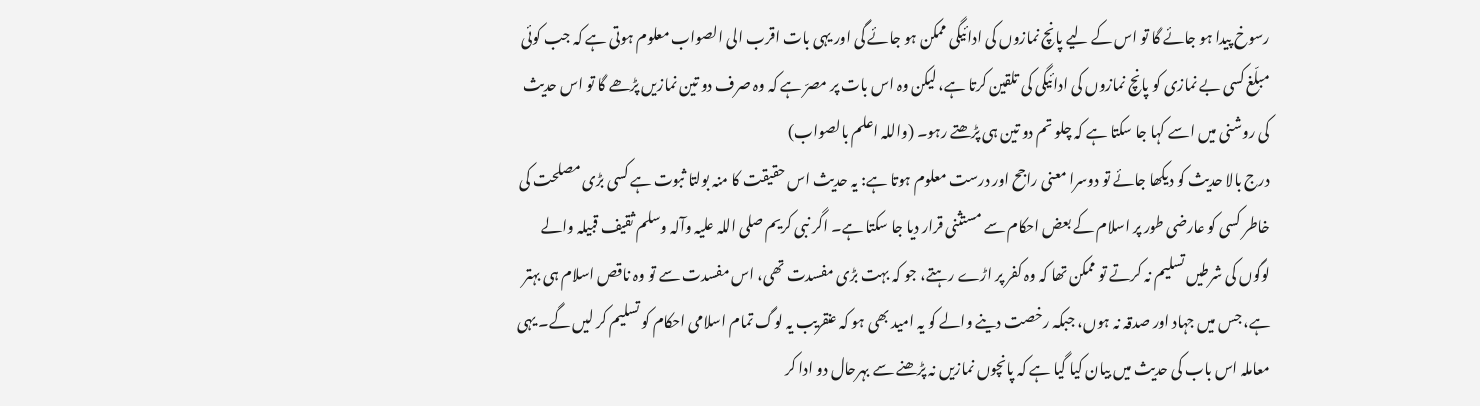رسوخ پیدا ہو جائے گا تو اس کے لیے پانچ نمازوں کی ادائیگی ممکن ہو جائے گی اور یہی بات اقرب الی الصواب معلوم ہوتی ہے کہ جب کوئی مبلّغ کسی بے نمازی کو پانچ نمازوں کی ادائیگی کی تلقین کرتا ہے، لیکن وہ اس بات پر مصرّ ہے کہ وہ صرف دو تین نمازیں پڑھے گا تو اس حدیث کی روشنی میں اسے کہا جا سکتا ہے کہ چلو تم دو تین ہی پڑھتے رہو۔ (واللہ اعلم بالصواب)
درج بالا حدیث کو دیکھا جائے تو دوسرا معنی راجح اور درست معلوم ہوتا ہے: یہ حدیث اس حقیقت کا منہ بولتا ثبوت ہے کسی بڑی مصلحت کی خاطر کسی کو عارضی طور پر اسلام کے بعض احکام سے مستثنی قرار دیا جا سکتا ہے۔ اگر نبی کریم صلی اللہ علیہ وآلہ وسلم ثقیف قبیلہ والے لوگوں کی شرطیں تسلیم نہ کرتے تو ممکن تھا کہ وہ کفر پر اڑے رہتے، جو کہ بہت بڑی مفسدت تھی، اس مفسدت سے تو وہ ناقص اسلام ہی بہتر ہے، جس میں جہاد اور صدقہ نہ ہوں، جبکہ رخصت دینے والے کو یہ امید بھی ہو کہ عنقریب یہ لوگ تمام اسلامی احکام کو تسلیم کر لیں گے۔ یہی معاملہ اس باب کی حدیث میں بیان کیا گیا ہے کہ پانچوں نمازیں نہ پڑھنے سے بہرحال دو ادا کر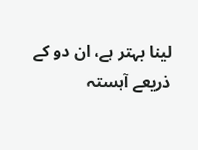لینا بہتر ہے، ان دو کے ذریعے آہستہ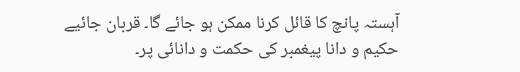آہستہ پانچ کا قائل کرنا ممکن ہو جائے گا۔ قربان جائیے حکیم و دانا پیغمبر کی حکمت و دانائی پر۔